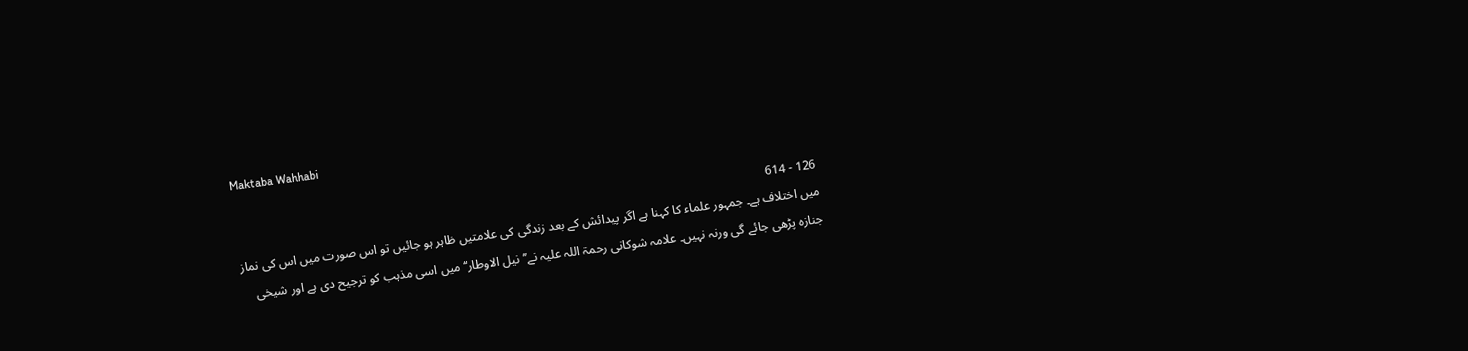Maktaba Wahhabi

126 - 614
میں اختلاف ہے۔ جمہور علماء کا کہنا ہے اگر پیدائش کے بعد زندگی کی علامتیں ظاہر ہو جائیں تو اس صورت میں اس کی نماز جنازہ پڑھی جائے گی ورنہ نہیں۔ علامہ شوکانی رحمۃ اللہ علیہ نے’’نیل الاوطار‘‘ میں اسی مذہب کو ترجیح دی ہے اور شیخی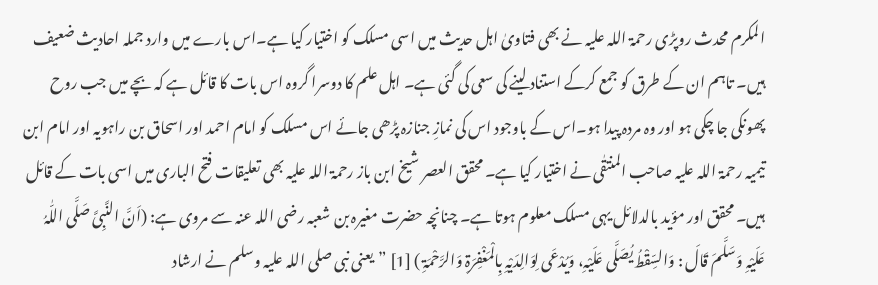المکرم محدث روپڑی رحمۃ اللہ علیہ نے بھی فتاویٰ اہل حدیث میں اسی مسلک کو اختیار کیا ہے۔اس بارے میں وارد جملہ احادیث ضعیف ہیں۔ تاہم ان کے طرق کو جمع کرکے استناد لینے کی سعی کی گئی ہے۔ اہل علم کا دوسرا گروہ اس بات کا قائل ہے کہ بچے میں جب روح پھونکی جا چکی ہو اور وہ مردہ پیدا ہو۔اس کے باوجود اس کی نمازِ جنازہ پڑھی جائے اس مسلک کو امام احمد اور اسحاق بن راہویہ اور امام ابن تیمیہ رحمۃ اللہ علیہ صاحب المنتقٰی نے اختیار کیا ہے۔ محقق العصر شیخ ابن باز رحمۃ اللہ علیہ بھی تعلیقات فتح الباری میں اسی بات کے قائل ہیں۔ محقق اور مؤید بالدلائل یہی مسلک معلوم ہوتا ہے۔ چنانچہ حضرت مغیرہ بن شعبہ رضی اللہ عنہ سے مروی ہے: (اَنَّ النَّبِیَّ صَلَّی اللّٰہُ عَلَیْہِ وَسَلَّمَ قَالَ : وَالسِّقْطُ یُصَلَّی عَلَیْہِ، وَیُدْعَی لِوَالِدَیْہِ بِالْمَغْفِرَۃِ وَالرَّحْمَۃِ ) [1] ”یعنی نبی صلی اللہ علیہ وسلم نے ارشاد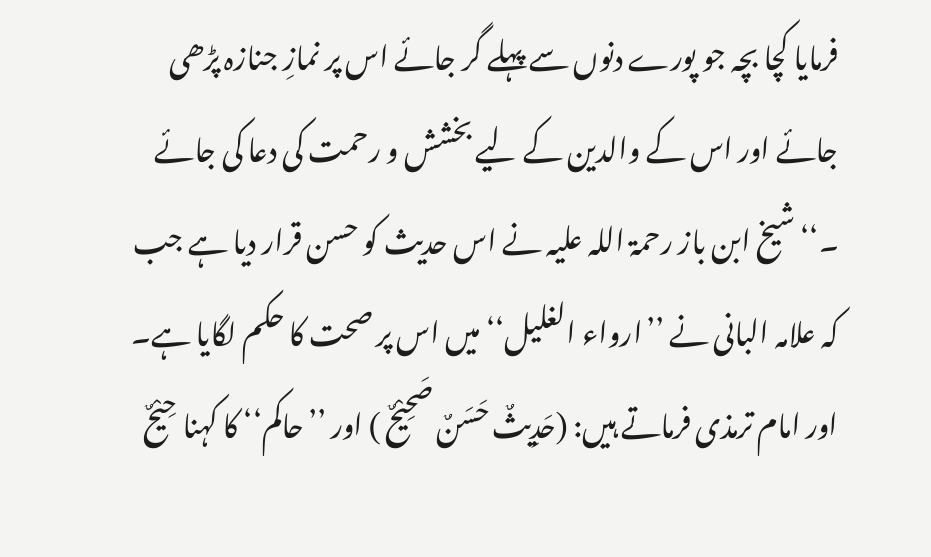فرمایا کچا بچہ جو پورے دنوں سے پہلے گر جائے اس پر نمازِ جنازہ پڑھی جائے اور اس کے والدین کے لیے بخشش و رحمت کی دعا کی جائے ۔‘‘ شیخ ابن باز رحمۃ اللہ علیہ نے اس حدیث کو حسن قرار دیا ہے جب کہ علامہ البانی نے ’’ارواء الغلیل‘‘ میں اس پر صحت کا حکم لگایا ہے۔ اور امام ترمذی فرماتے ہیں: (حَدِیثٌ حَسَنٌ صَحِیْحٌ ) اور ’’حاکم‘‘ کا کہنا حِیْحٌ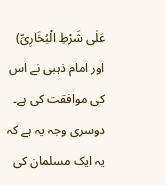عَلٰی شَرْطِ الْبُخَارِیِّ) اور امام ذہبی نے اس کی موافقت کی ہے۔ دوسری وجہ یہ ہے کہ یہ ایک مسلمان کی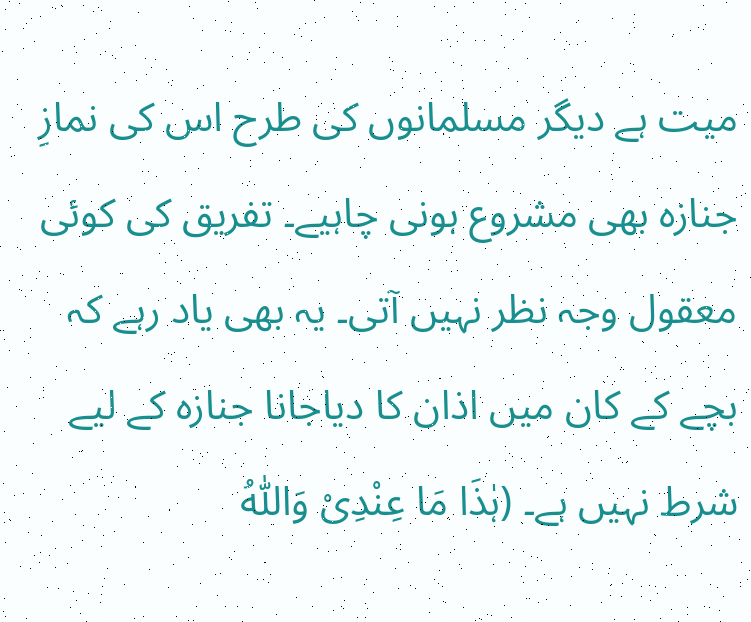میت ہے دیگر مسلمانوں کی طرح اس کی نمازِ جنازہ بھی مشروع ہونی چاہیے۔ تفریق کی کوئی معقول وجہ نظر نہیں آتی۔ یہ بھی یاد رہے کہ بچے کے کان میں اذان کا دیاجانا جنازہ کے لیے شرط نہیں ہے۔ (ہٰذَا مَا عِنْدِیْ وَاللّٰہُ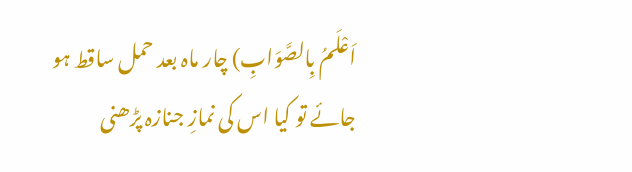اَعْلَمُ بِالصَّوَابِ) چار ماہ بعد حمل ساقط ہو جائے تو کیا اس کی نمازِ جنازہ پڑھنی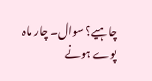چاہیے؟ سوال۔ چار ماہ پوے ہونے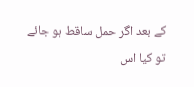کے بعد اگر حمل ساقط ہو جائے تو کیا اس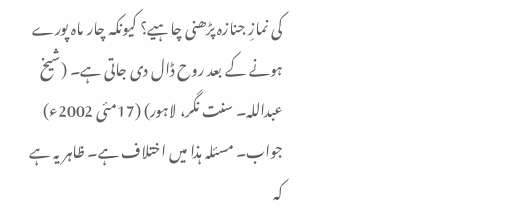کی نمازِ جنازہ پڑھنی چاہیے؟ کیونکہ چار ماہ پورے ہونے کے بعد روح ڈال دی جاتی ہے۔ (شیخ عبداللہ۔ سنت نگر، لاہور) (17مئی 2002ء) جواب۔ مسئلہ ہذا میں اختلاف ہے۔ ظاہر یہ ہے کہ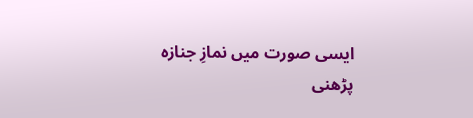ایسی صورت میں نمازِ جنازہ پڑھنی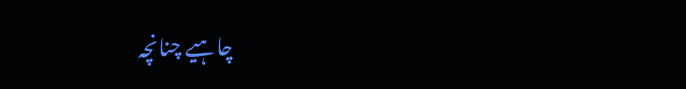چاہیے چنانچہ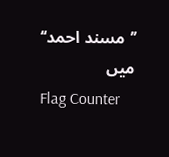’’مسند احمد‘‘ میں
Flag Counter